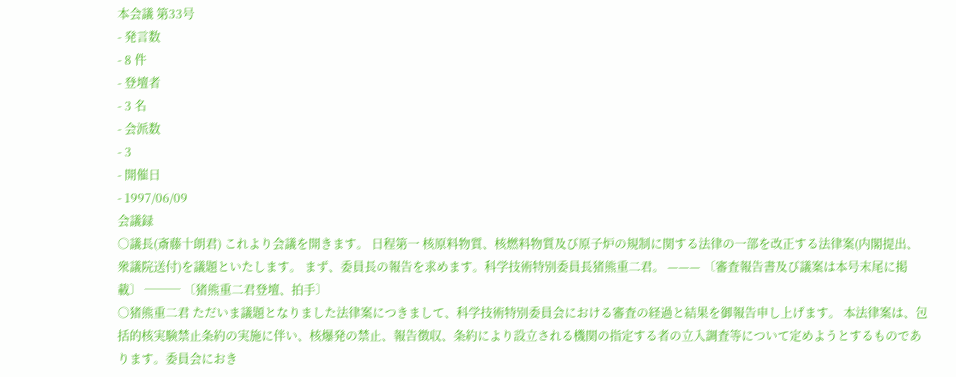本会議 第33号
- 発言数
- 8 件
- 登壇者
- 3 名
- 会派数
- 3
- 開催日
- 1997/06/09
会議録
○議長(斎藤十朗君) これより会議を開きます。 日程第一 核原料物質、核燃料物質及び原子炉の規制に関する法律の一部を改正する法律案(内閣提出、衆議院送付)を議題といたします。 まず、委員長の報告を求めます。科学技術特別委員長猪熊重二君。 ——— 〔審査報告書及び議案は本号末尾に掲載〕 ─── 〔猪熊重二君登壇、拍手〕
○猪熊重二君 ただいま議題となりました法律案につきまして、科学技術特別委員会における審査の経過と結果を御報告申し上げます。 本法律案は、包括的核実験禁止条約の実施に伴い、核爆発の禁止、報告徴収、条約により設立される機関の指定する者の立入調査等について定めようとするものであります。委員会におき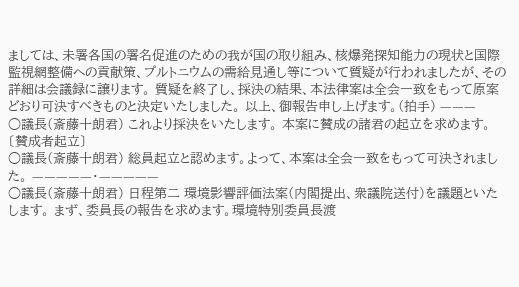ましては、未署各国の署名促進のための我が国の取り組み、核爆発探知能力の現状と国際監視網整備への貢献策、プルトニウムの需給見通し等について質疑が行われましたが、その詳細は会議録に譲ります。 質疑を終了し、採決の結果、本法律案は全会一致をもって原案どおり可決すべきものと決定いたしました。 以上、御報告申し上げます。(拍手) ———
○議長(斎藤十朗君) これより採決をいたします。 本案に賛成の諸君の起立を求めます。 〔賛成者起立〕
○議長(斎藤十朗君) 総員起立と認めます。よって、本案は全会一致をもって可決されました。 —————・—————
○議長(斎藤十朗君) 日程第二 環境影響評価法案(内閣提出、衆議院送付)を議題といたします。 まず、委員長の報告を求めます。環境特別委員長渡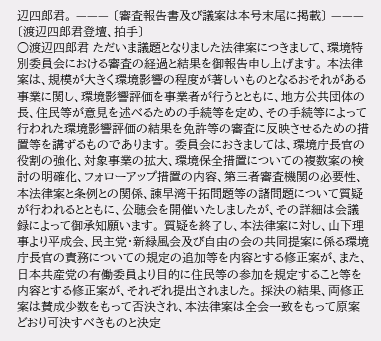辺四郎君。 ——— 〔審査報告書及び議案は本号末尾に掲載〕 ——— 〔渡辺四郎君登壇、拍手〕
○渡辺四郎君 ただいま議題となりました法律案につきまして、環境特別委員会における審査の経過と結果を御報告申し上げます。 本法律案は、規模が大きく環境影響の程度が著しいものとなるおそれがある事業に関し、環境影響評価を事業者が行うとともに、地方公共団体の長、住民等が意見を述べるための手続等を定め、その手続等によって行われた環境影響評価の結果を免許等の審査に反映させるための措置等を講ずるものであります。 委員会におきましては、環境庁長官の役割の強化、対象事業の拡大、環境保全措置についての複数案の検討の明確化、フォローアップ措置の内容、第三者審査機関の必要性、本法律案と条例との関係、諌早湾干拓問題等の諸問題について質疑が行われるとともに、公聴会を開催いたしましたが、その詳細は会議録によって御承知願います。 質疑を終了し、本法律案に対し、山下理事より平成会、民主党・新緑風会及び自由の会の共同提案に係る環境庁長官の責務についての規定の追加等を内容とする修正案が、また、日本共産党の有働委員より目的に住民等の参加を規定すること等を内容とする修正案が、それぞれ提出されました。 採決の結果、両修正案は賛成少数をもって否決され、本法律案は全会一致をもって原案どおり可決すべきものと決定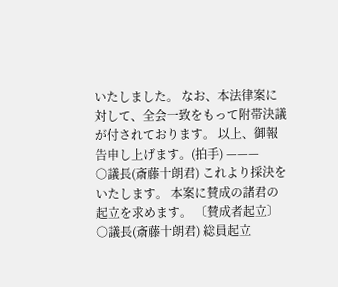いたしました。 なお、本法律案に対して、全会一致をもって附帯決議が付されております。 以上、御報告申し上げます。(拍手) ———
○議長(斎藤十朗君) これより採決をいたします。 本案に賛成の諸君の起立を求めます。 〔賛成者起立〕
○議長(斎藤十朗君) 総員起立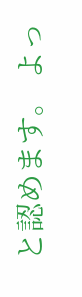と認めます。 よっ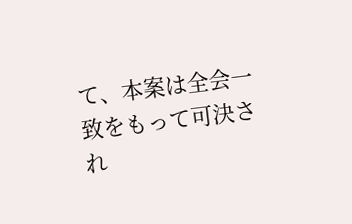て、本案は全会一致をもって可決され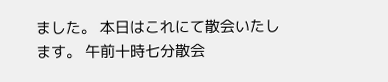ました。 本日はこれにて散会いたします。 午前十時七分散会